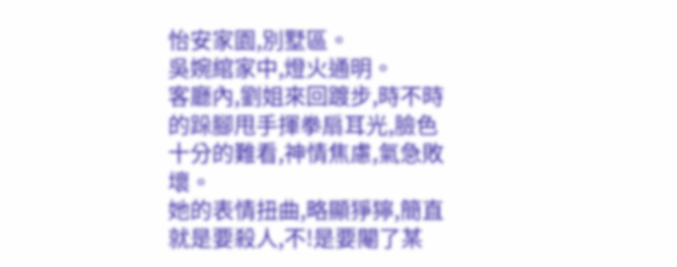怡安家園,別墅區。
吳婉綰家中,燈火通明。
客廳內,劉姐來回踱步,時不時的跺腳甩手揮拳扇耳光,臉色十分的難看,神情焦慮,氣急敗壞。
她的表情扭曲,略顯猙獰,簡直就是要殺人,不!是要閹了某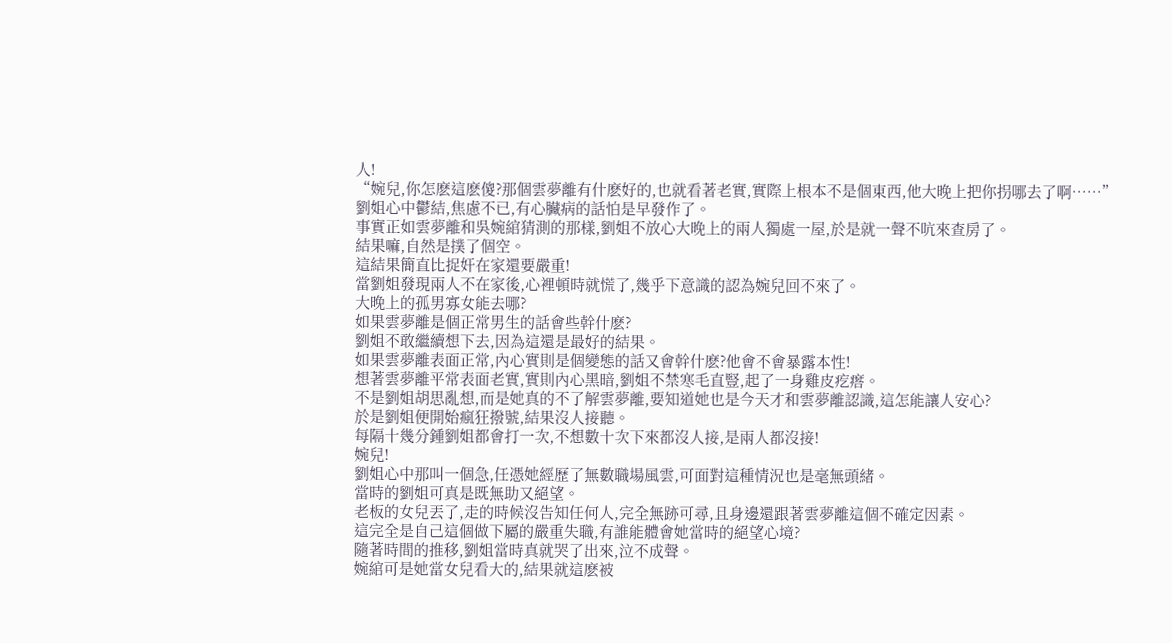人!
“婉兒,你怎麽這麽傻?那個雲夢離有什麽好的,也就看著老實,實際上根本不是個東西,他大晚上把你拐哪去了啊……”
劉姐心中鬱結,焦慮不已,有心臟病的話怕是早發作了。
事實正如雲夢離和吳婉綰猜測的那樣,劉姐不放心大晚上的兩人獨處一屋,於是就一聲不吭來查房了。
結果嘛,自然是撲了個空。
這結果簡直比捉奸在家還要嚴重!
當劉姐發現兩人不在家後,心裡頓時就慌了,幾乎下意識的認為婉兒回不來了。
大晚上的孤男寡女能去哪?
如果雲夢離是個正常男生的話會些幹什麽?
劉姐不敢繼續想下去,因為這還是最好的結果。
如果雲夢離表面正常,內心實則是個變態的話又會幹什麽?他會不會暴露本性!
想著雲夢離平常表面老實,實則內心黑暗,劉姐不禁寒毛直豎,起了一身雞皮疙瘩。
不是劉姐胡思亂想,而是她真的不了解雲夢離,要知道她也是今天才和雲夢離認識,這怎能讓人安心?
於是劉姐便開始瘋狂撥號,結果沒人接聽。
每隔十幾分鍾劉姐都會打一次,不想數十次下來都沒人接,是兩人都沒接!
婉兒!
劉姐心中那叫一個急,任憑她經歷了無數職場風雲,可面對這種情況也是毫無頭緒。
當時的劉姐可真是既無助又絕望。
老板的女兒丟了,走的時候沒告知任何人,完全無跡可尋,且身邊還跟著雲夢離這個不確定因素。
這完全是自己這個做下屬的嚴重失職,有誰能體會她當時的絕望心境?
隨著時間的推移,劉姐當時真就哭了出來,泣不成聲。
婉綰可是她當女兒看大的,結果就這麽被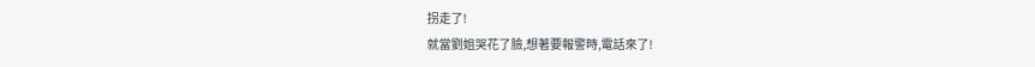拐走了!
就當劉姐哭花了臉,想著要報警時,電話來了!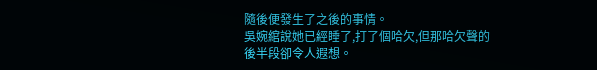隨後便發生了之後的事情。
吳婉綰說她已經睡了,打了個哈欠,但那哈欠聲的後半段卻令人遐想。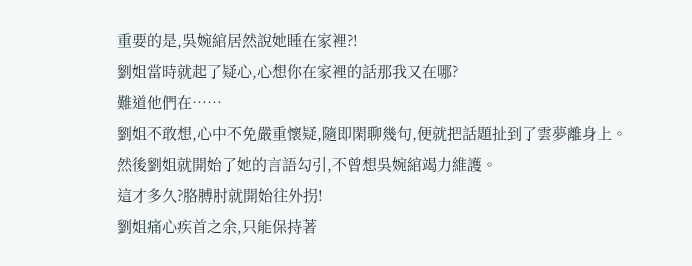重要的是,吳婉綰居然說她睡在家裡?!
劉姐當時就起了疑心,心想你在家裡的話那我又在哪?
難道他們在……
劉姐不敢想,心中不免嚴重懷疑,隨即閑聊幾句,便就把話題扯到了雲夢離身上。
然後劉姐就開始了她的言語勾引,不曾想吳婉綰竭力維護。
這才多久?胳膊肘就開始往外拐!
劉姐痛心疾首之余,只能保持著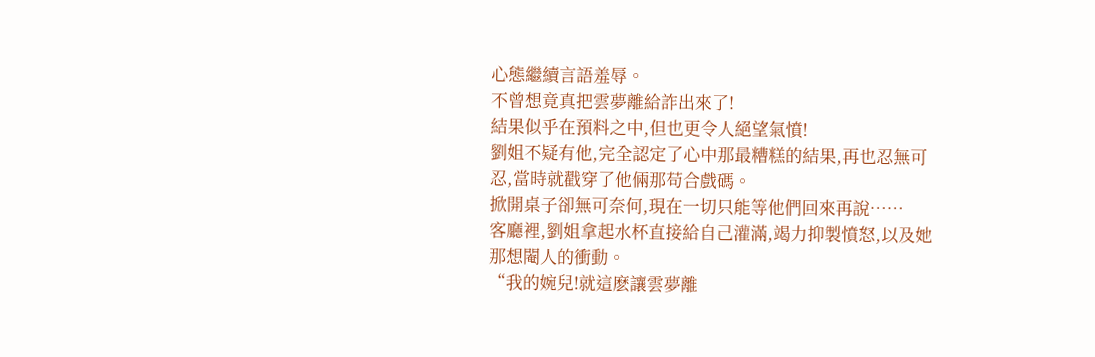心態繼續言語羞辱。
不曾想竟真把雲夢離給詐出來了!
結果似乎在預料之中,但也更令人絕望氣憤!
劉姐不疑有他,完全認定了心中那最糟糕的結果,再也忍無可忍,當時就戳穿了他倆那苟合戲碼。
掀開桌子卻無可奈何,現在一切只能等他們回來再說……
客廳裡,劉姐拿起水杯直接給自己灌滿,竭力抑製憤怒,以及她那想閹人的衝動。
“我的婉兒!就這麽讓雲夢離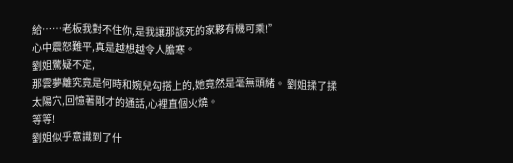給……老板我對不住你,是我讓那該死的家夥有機可乘!”
心中震怒難平,真是越想越令人膽寒。
劉姐驚疑不定,
那雲夢離究竟是何時和婉兒勾搭上的,她竟然是毫無頭緒。 劉姐揉了揉太陽穴,回憶著剛才的通話,心裡直個火燒。
等等!
劉姐似乎意識到了什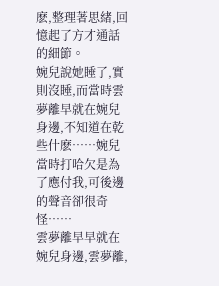麽,整理著思緒,回憶起了方才通話的細節。
婉兒說她睡了,實則沒睡,而當時雲夢離早就在婉兒身邊,不知道在乾些什麽……婉兒當時打哈欠是為了應付我,可後邊的聲音卻很奇怪……
雲夢離早早就在婉兒身邊,雲夢離,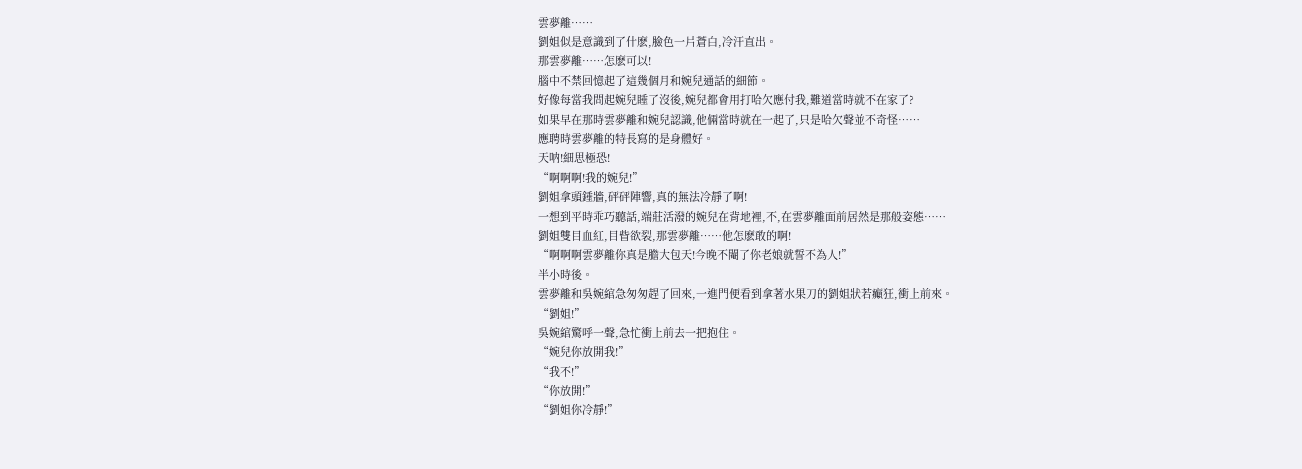雲夢離……
劉姐似是意識到了什麽,臉色一片蒼白,冷汗直出。
那雲夢離……怎麽可以!
腦中不禁回憶起了這幾個月和婉兒通話的細節。
好像每當我問起婉兒睡了沒後,婉兒都會用打哈欠應付我,難道當時就不在家了?
如果早在那時雲夢離和婉兒認識,他倆當時就在一起了,只是哈欠聲並不奇怪……
應聘時雲夢離的特長寫的是身體好。
天呐!細思極恐!
“啊啊啊!我的婉兒!”
劉姐拿頭錘牆,砰砰陣響,真的無法冷靜了啊!
一想到平時乖巧聽話,端莊活潑的婉兒在背地裡,不,在雲夢離面前居然是那般姿態……
劉姐雙目血紅,目眥欲裂,那雲夢離……他怎麽敢的啊!
“啊啊啊雲夢離你真是膽大包天!今晚不閹了你老娘就誓不為人!”
半小時後。
雲夢離和吳婉綰急匆匆趕了回來,一進門便看到拿著水果刀的劉姐狀若癲狂,衝上前來。
“劉姐!”
吳婉綰驚呼一聲,急忙衝上前去一把抱住。
“婉兒你放開我!”
“我不!”
“你放開!”
“劉姐你冷靜!”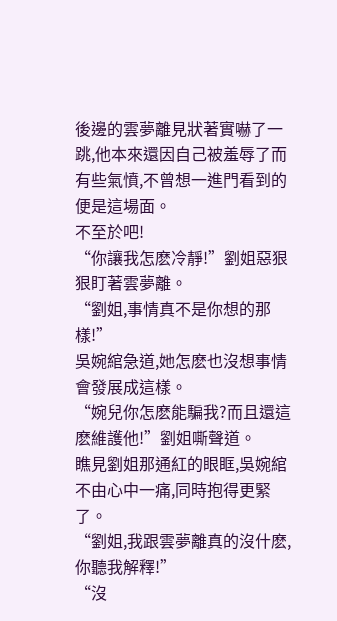後邊的雲夢離見狀著實嚇了一跳,他本來還因自己被羞辱了而有些氣憤,不曾想一進門看到的便是這場面。
不至於吧!
“你讓我怎麽冷靜!”劉姐惡狠狠盯著雲夢離。
“劉姐,事情真不是你想的那樣!”
吳婉綰急道,她怎麽也沒想事情會發展成這樣。
“婉兒你怎麽能騙我?而且還這麽維護他!”劉姐嘶聲道。
瞧見劉姐那通紅的眼眶,吳婉綰不由心中一痛,同時抱得更緊了。
“劉姐,我跟雲夢離真的沒什麽,你聽我解釋!”
“沒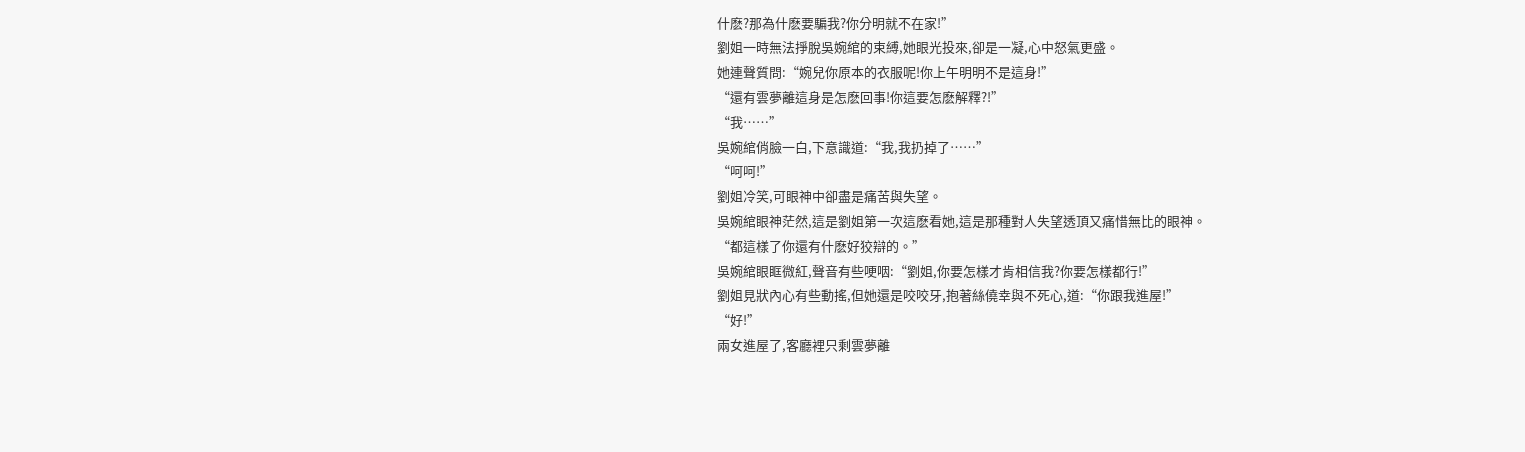什麽?那為什麽要騙我?你分明就不在家!”
劉姐一時無法掙脫吳婉綰的束縛,她眼光投來,卻是一凝,心中怒氣更盛。
她連聲質問:“婉兒你原本的衣服呢!你上午明明不是這身!”
“還有雲夢離這身是怎麽回事!你這要怎麽解釋?!”
“我……”
吳婉綰俏臉一白,下意識道:“我,我扔掉了……”
“呵呵!”
劉姐冷笑,可眼神中卻盡是痛苦與失望。
吳婉綰眼神茫然,這是劉姐第一次這麽看她,這是那種對人失望透頂又痛惜無比的眼神。
“都這樣了你還有什麽好狡辯的。”
吳婉綰眼眶微紅,聲音有些哽咽:“劉姐,你要怎樣才肯相信我?你要怎樣都行!”
劉姐見狀內心有些動搖,但她還是咬咬牙,抱著絲僥幸與不死心,道:“你跟我進屋!”
“好!”
兩女進屋了,客廳裡只剩雲夢離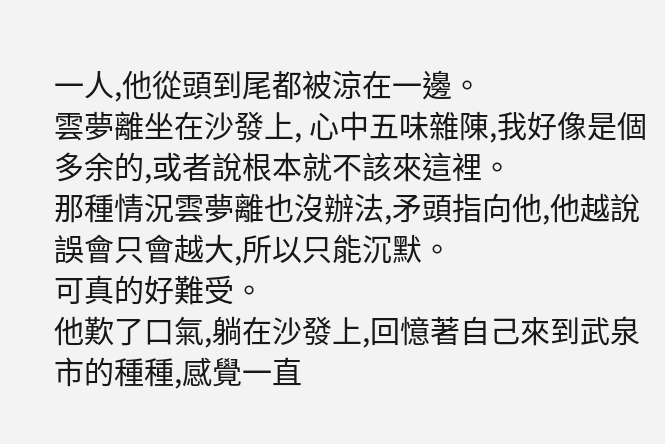一人,他從頭到尾都被涼在一邊。
雲夢離坐在沙發上, 心中五味雜陳,我好像是個多余的,或者說根本就不該來這裡。
那種情況雲夢離也沒辦法,矛頭指向他,他越說誤會只會越大,所以只能沉默。
可真的好難受。
他歎了口氣,躺在沙發上,回憶著自己來到武泉市的種種,感覺一直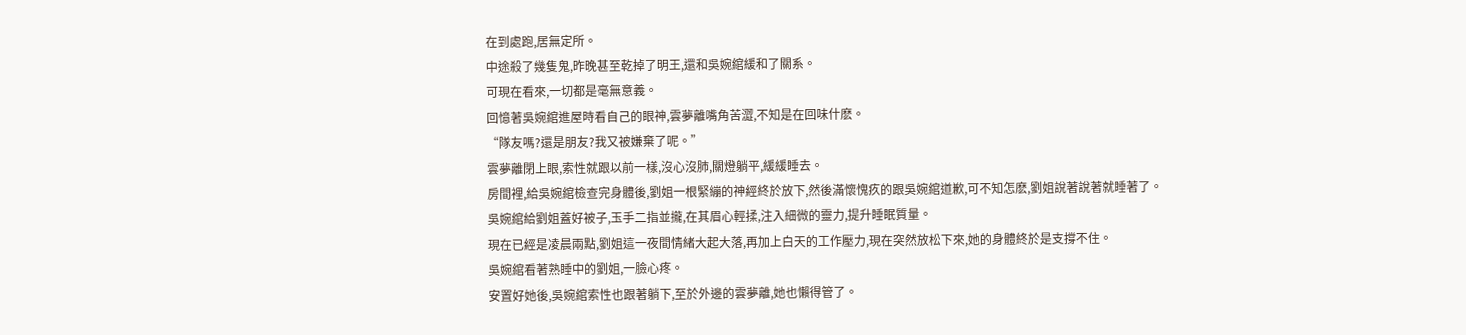在到處跑,居無定所。
中途殺了幾隻鬼,昨晚甚至乾掉了明王,還和吳婉綰緩和了關系。
可現在看來,一切都是毫無意義。
回憶著吳婉綰進屋時看自己的眼神,雲夢離嘴角苦澀,不知是在回味什麽。
“隊友嗎?還是朋友?我又被嫌棄了呢。”
雲夢離閉上眼,索性就跟以前一樣,沒心沒肺,關燈躺平,緩緩睡去。
房間裡,給吳婉綰檢查完身體後,劉姐一根緊繃的神經終於放下,然後滿懷愧疚的跟吳婉綰道歉,可不知怎麽,劉姐說著說著就睡著了。
吳婉綰給劉姐蓋好被子,玉手二指並攏,在其眉心輕揉,注入細微的靈力,提升睡眠質量。
現在已經是凌晨兩點,劉姐這一夜間情緒大起大落,再加上白天的工作壓力,現在突然放松下來,她的身體終於是支撐不住。
吳婉綰看著熟睡中的劉姐,一臉心疼。
安置好她後,吳婉綰索性也跟著躺下,至於外邊的雲夢離,她也懶得管了。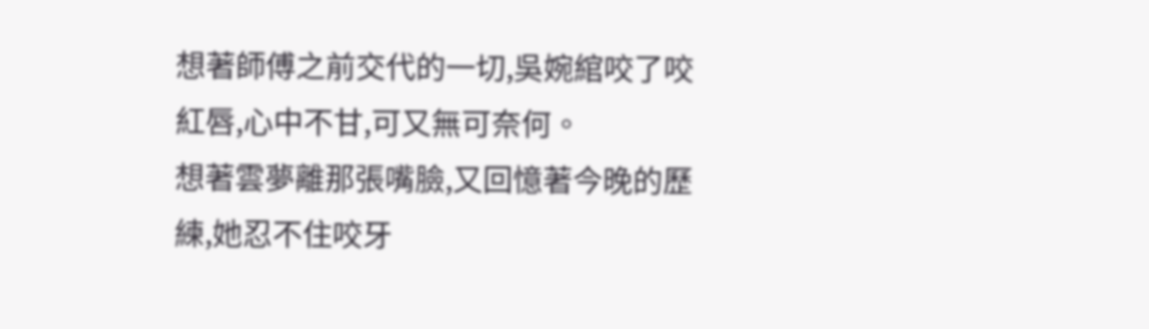想著師傅之前交代的一切,吳婉綰咬了咬紅唇,心中不甘,可又無可奈何。
想著雲夢離那張嘴臉,又回憶著今晚的歷練,她忍不住咬牙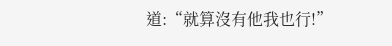道:“就算沒有他我也行!”